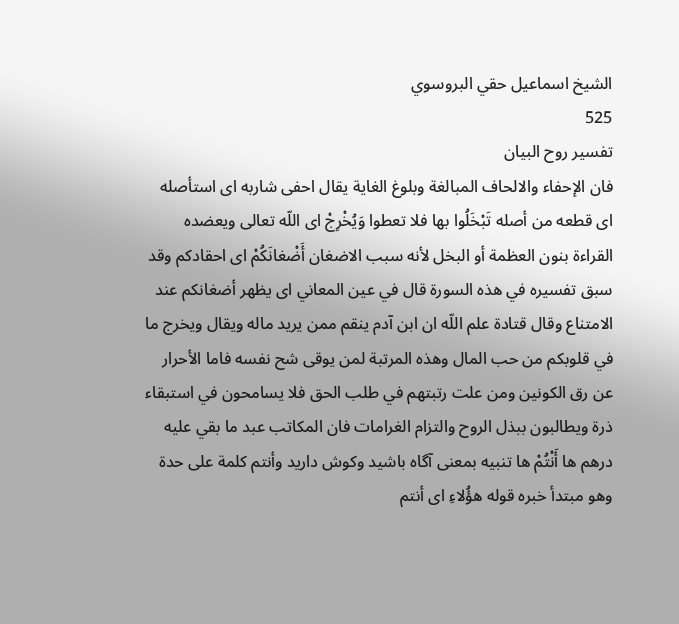الشيخ اسماعيل حقي البروسوي
525
تفسير روح البيان
فان الإحفاء والالحاف المبالغة وبلوغ الغاية يقال احفى شاربه اى استأصله اى قطعه من أصله تَبْخَلُوا بها فلا تعطوا وَيُخْرِجْ اى اللّه تعالى ويعضده القراءة بنون العظمة أو البخل لأنه سبب الاضغان أَضْغانَكُمْ اى احقادكم وقد سبق تفسيره في هذه السورة قال في عين المعاني اى يظهر أضغانكم عند الامتناع وقال قتادة علم اللّه ان ابن آدم ينقم ممن يريد ماله ويقال ويخرج ما في قلوبكم من حب المال وهذه المرتبة لمن يوقى شح نفسه فاما الأحرار عن رق الكونين ومن علت رتبتهم في طلب الحق فلا يسامحون في استبقاء ذرة ويطالبون ببذل الروح والتزام الغرامات فان المكاتب عبد ما بقي عليه درهم ها أَنْتُمْ ها تنبيه بمعنى آگاه باشيد وكوش داريد وأنتم كلمة على حدة وهو مبتدأ خبره قوله هؤُلاءِ اى أنتم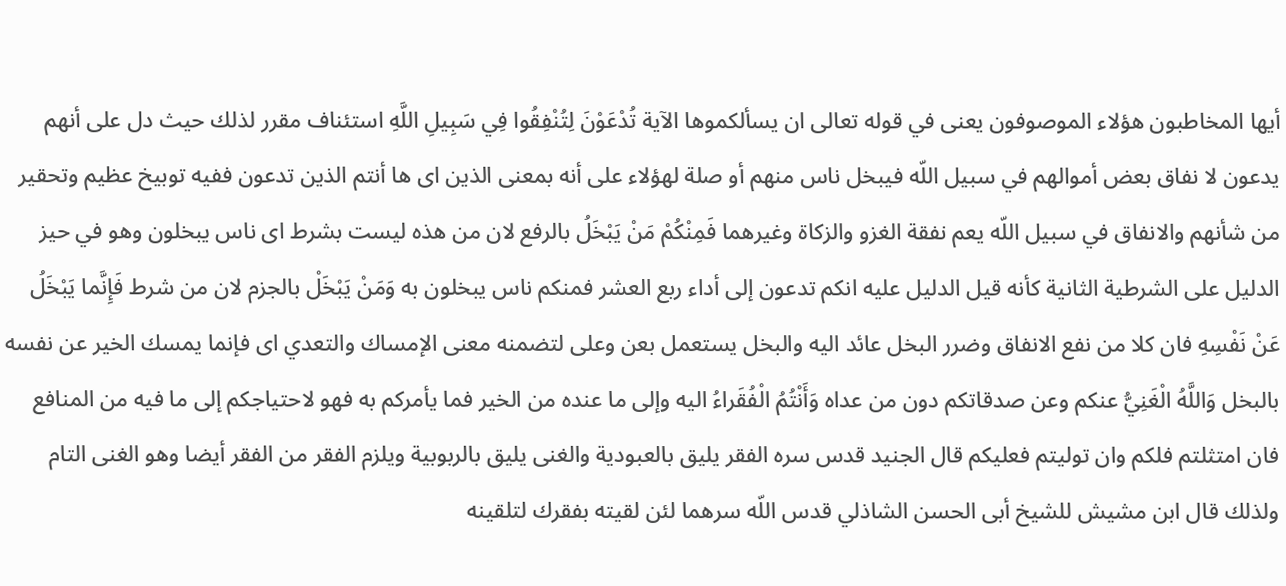أيها المخاطبون هؤلاء الموصوفون يعنى في قوله تعالى ان يسألكموها الآية تُدْعَوْنَ لِتُنْفِقُوا فِي سَبِيلِ اللَّهِ استئناف مقرر لذلك حيث دل على أنهم يدعون لا نفاق بعض أموالهم في سبيل اللّه فيبخل ناس منهم أو صلة لهؤلاء على أنه بمعنى الذين اى ها أنتم الذين تدعون ففيه توبيخ عظيم وتحقير من شأنهم والانفاق في سبيل اللّه يعم نفقة الغزو والزكاة وغيرهما فَمِنْكُمْ مَنْ يَبْخَلُ بالرفع لان من هذه ليست بشرط اى ناس يبخلون وهو في حيز الدليل على الشرطية الثانية كأنه قيل الدليل عليه انكم تدعون إلى أداء ربع العشر فمنكم ناس يبخلون به وَمَنْ يَبْخَلْ بالجزم لان من شرط فَإِنَّما يَبْخَلُ عَنْ نَفْسِهِ فان كلا من نفع الانفاق وضرر البخل عائد اليه والبخل يستعمل بعن وعلى لتضمنه معنى الإمساك والتعدي اى فإنما يمسك الخير عن نفسه بالبخل وَاللَّهُ الْغَنِيُّ عنكم وعن صدقاتكم دون من عداه وَأَنْتُمُ الْفُقَراءُ اليه وإلى ما عنده من الخير فما يأمركم به فهو لاحتياجكم إلى ما فيه من المنافع فان امتثلتم فلكم وان توليتم فعليكم قال الجنيد قدس سره الفقر يليق بالعبودية والغنى يليق بالربوبية ويلزم الفقر من الفقر أيضا وهو الغنى التام ولذلك قال ابن مشيش للشيخ أبى الحسن الشاذلي قدس اللّه سرهما لئن لقيته بفقرك لتلقينه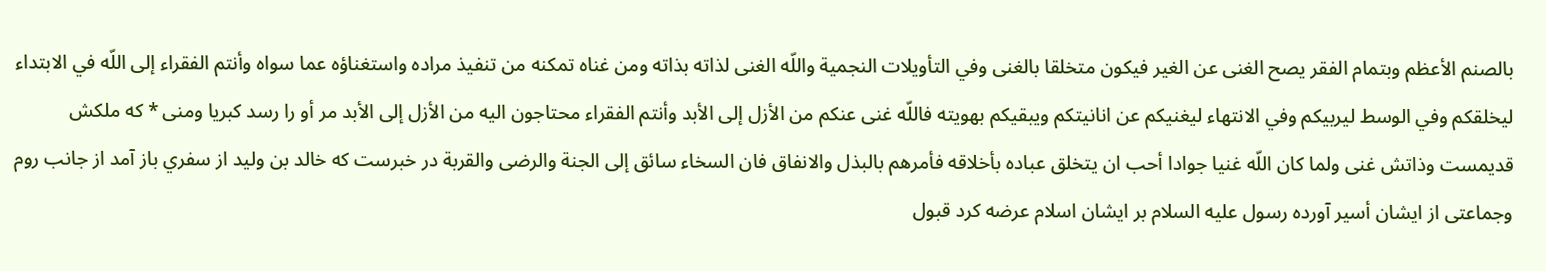بالصنم الأعظم وبتمام الفقر يصح الغنى عن الغير فيكون متخلقا بالغنى وفي التأويلات النجمية واللّه الغنى لذاته بذاته ومن غناه تمكنه من تنفيذ مراده واستغناؤه عما سواه وأنتم الفقراء إلى اللّه في الابتداء ليخلقكم وفي الوسط ليربيكم وفي الانتهاء ليغنيكم عن انانيتكم ويبقيكم بهويته فاللّه غنى عنكم من الأزل إلى الأبد وأنتم الفقراء محتاجون اليه من الأزل إلى الأبد مر أو را رسد كبريا ومنى * كه ملكش قديمست وذاتش غنى ولما كان اللّه غنيا جوادا أحب ان يتخلق عباده بأخلاقه فأمرهم بالبذل والانفاق فان السخاء سائق إلى الجنة والرضى والقربة در خبرست كه خالد بن وليد از سفري باز آمد از جانب روم وجماعتى از ايشان أسير آورده رسول عليه السلام بر ايشان اسلام عرضه كرد قبول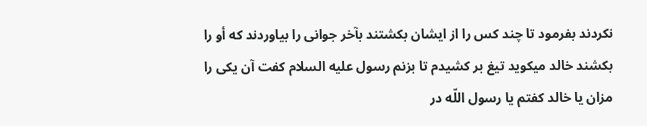نكردند بفرمود تا چند كس را از ايشان بكشتند بآخر جوانى را بياوردند كه أو را بكشند خالد ميكويد تيغ بر كشيدم تا بزنم رسول عليه السلام كفت آن يكى را مزان يا خالد كفتم يا رسول اللّه در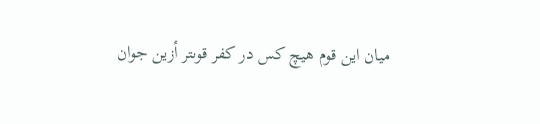ميان اين قوم هيچ كس در كفر قوىتر أزين جوان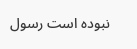نبوده است رسول